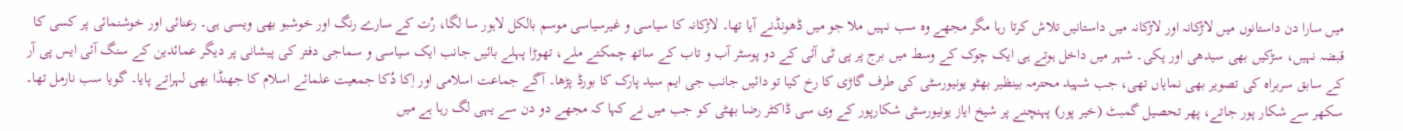میں سارا دن داستانوں میں لاڑکانہ اور لاڑکانہ میں داستانیں تلاش کرتا رہا مگر مجھے وہ سب نہیں ملا جو میں ڈھونڈنے آیا تھا۔ لاڑکانہ کا سیاسی و غیرسیاسی موسم بالکل لاہور سا لگا، رُت کے سارے رنگ اور خوشبو بھی ویسی ہی۔ رعنائی اور خوشنمائی پر کسی کا قبضہ نہیں، سڑکیں بھی سیدھی اور پکی۔ شہر میں داخل ہوتے ہی ایک چوک کے وسط میں برج پر پی ٹی آئی کے دو پوسٹر آب و تاب کے ساتھ چمکتے ملے، تھوڑا پہلے بائیں جانب ایک سیاسی و سماجی دفتر کی پیشانی پر دیگر عمائدین کے سنگ آئی ایس پی آر کے سابق سربراہ کی تصویر بھی نمایاں تھی، جب شہید محترمہ بینظیر بھٹو یونیورسٹی کی طرف گاڑی کا رخ کیا تو دائیں جانب جی ایم سید پارک کا بورڈ پڑھا۔ آگے جماعت اسلامی اور اِکا دُکا جمعیت علمائے اسلام کا جھنڈا بھی لہراتے پایا۔ گویا سب نارمل تھا۔
سکھر سے شکار پور جاتے، پھر تحصیل گمبٹ (خیر پور) پہنچنے پر شیخ ایاز یونیورسٹی شکارپور کے وی سی ڈاکٹر رضا بھٹی کو جب میں نے کہا کہ مجھے دو دن سے یہی لگ رہا ہے میں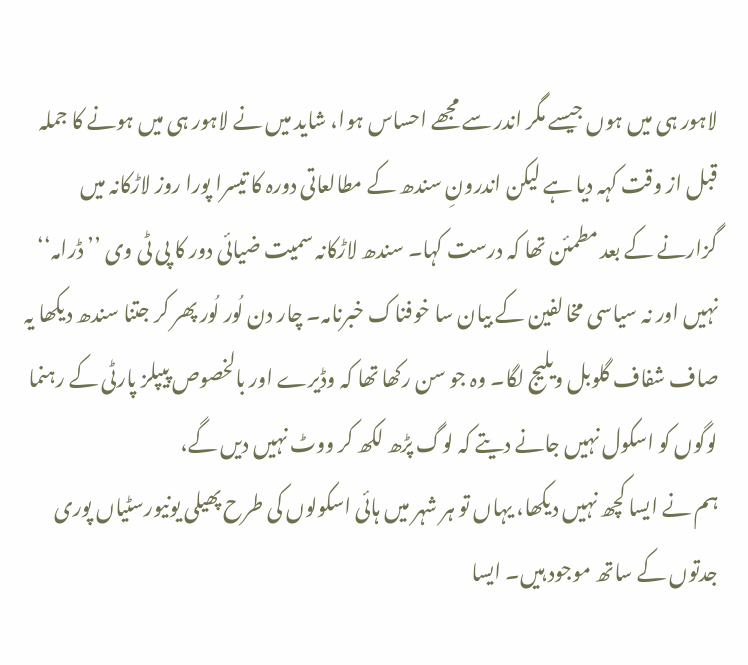لاہور ہی میں ہوں جیسے مگر اندر سے مجھے احساس ہوا، شاید میں نے لاہور ہی میں ہونے کا جملہ قبل از وقت کہہ دیا ہے لیکن اندرونِ سندھ کے مطالعاتی دورہ کا تیسرا پورا روز لاڑکانہ میں گزارنے کے بعد مطمئن تھا کہ درست کہا۔ سندھ لاڑکانہ سمیت ضیائی دور کا پی ٹی وی ’’ڈرامہ‘‘ نہیں اور نہ سیاسی مخالفین کے بیان سا خوفناک خبرنامہ۔ چار دن لُور لُور پھر کر جتنا سندھ دیکھا یہ صاف شفاف گلوبل ویلیج لگا۔ وہ جو سن رکھا تھا کہ وڈیرے اور بالخصوص پیپلز پارٹی کے رہنما لوگوں کو اسکول نہیں جانے دیتے کہ لوگ پڑھ لکھ کر ووٹ نہیں دیں گے،
ہم نے ایسا کچھ نہیں دیکھا، یہاں تو ہر شہر میں ہائی اسکولوں کی طرح پھیلی یونیورسٹیاں پوری جدتوں کے ساتھ موجود ہیں۔ ایسا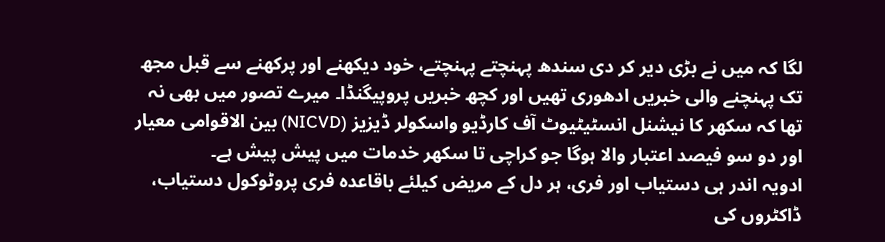لگا کہ میں نے بڑی دیر کر دی سندھ پہنچتے پہنچتے، خود دیکھنے اور پرکھنے سے قبل مجھ تک پہنچنے والی خبریں ادھوری تھیں اور کچھ خبریں پروپیگنڈا۔ میرے تصور میں بھی نہ تھا کہ سکھر کا نیشنل انسٹیٹیوٹ آف کارڈیو واسکولر ڈیزیز (NICVD) بین الاقوامی معیار اور دو سو فیصد اعتبار والا ہوگا جو کراچی تا سکھر خدمات میں پیش پیش ہے۔
ادویہ اندر ہی دستیاب اور فری، ہر دل کے مریض کیلئے باقاعدہ فری پروٹوکول دستیاب، ڈاکٹروں کی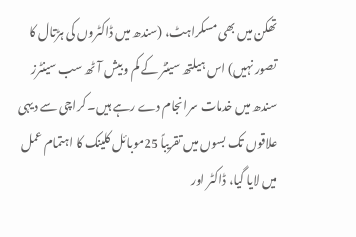تھکن میں بھی مسکراہٹ، (سندھ میں ڈاکٹروں کی ہڑتال کا تصور نہیں) اس ہیلتھ سینٹر کے کم وبیش آٹھ سب سینٹرز سندھ میں خدمات سرانجام دے رہے ہیں۔ کراچی سے دیہی علاقوں تک بسوں میں تقریباً 25موبائل کلینک کا اہتمام عمل میں لایا گیا، ڈاکٹر اور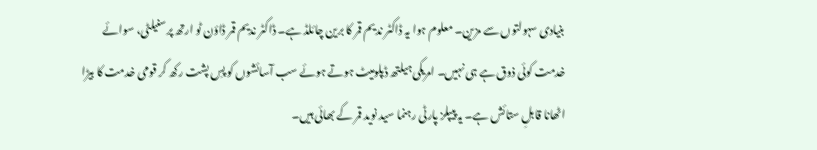بنیادی سہولتوں سے مزین۔ معلوم ہوا یہ ڈاکٹر ندیم قمر کا برین چائلڈ ہے۔ ڈاکٹر ندیم قمر ڈاؤن ٹو ارتھ پرسنیلٹی، سوائے خدمت کوئی ذوق ہے ہی نہیں۔ امریکی ہیلتھ ڈپلومیٹ ہوتے ہوئے سب آسائشوں کو پسِ پشت رکھ کر قومی خدمت کا بیڑا اٹھانا قابلِ ستائش ہے۔ یہ پیپلز پارٹی رہنما سید نوید قمر کے بھائی ہیں۔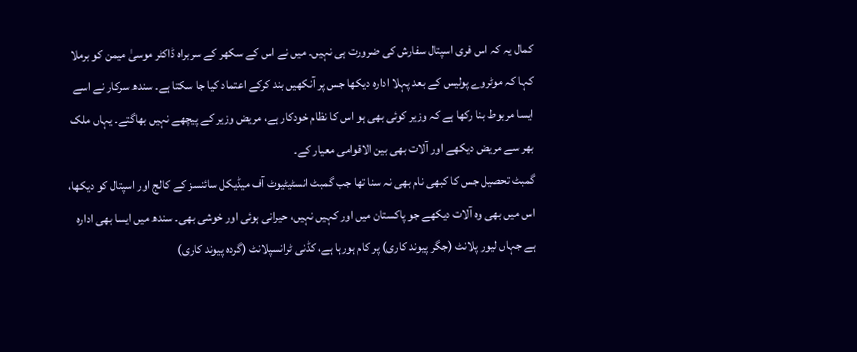کمال یہ کہ اس فری اسپتال سفارش کی ضرورت ہی نہیں۔ میں نے اس کے سکھر کے سربراہ ڈاکٹر موسیٰ میمن کو برملا کہا کہ موٹروے پولیس کے بعد پہلا ادارہ دیکھا جس پر آنکھیں بند کرکے اعتماد کیا جا سکتا ہے۔ سندھ سرکار نے اسے ایسا مربوط بنا رکھا ہے کہ وزیر کوئی بھی ہو اس کا نظام خودکار ہے، مریض وزیر کے پیچھے نہیں بھاگتے۔ یہاں ملک بھر سے مریض دیکھے اور آلات بھی بین الاقوامی معیار کے۔
گمبٹ تحصیل جس کا کبھی نام بھی نہ سنا تھا جب گمبٹ انسٹیٹیوٹ آف میڈیکل سائنسز کے کالج اور اسپتال کو دیکھا، اس میں بھی وہ آلات دیکھے جو پاکستان میں اور کہیں نہیں، حیرانی ہوئی اور خوشی بھی۔ سندھ میں ایسا بھی ادارہ ہے جہاں لیور پلانٹ (جگر پیوند کاری) پر کام ہورہا ہے، کڈنی ٹرانسپلانٹ (گردہ پیوند کاری)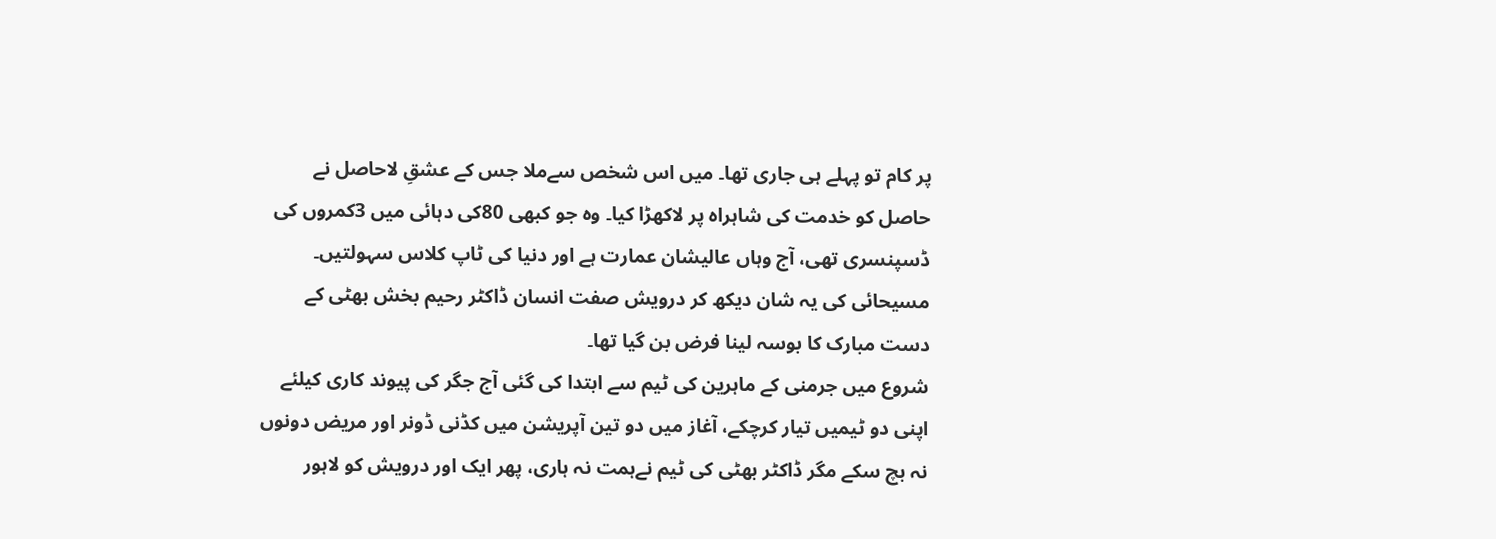پر کام تو پہلے ہی جاری تھا۔ میں اس شخص سےملا جس کے عشقِ لاحاصل نے حاصل کو خدمت کی شاہراہ پر لاکھڑا کیا۔ وہ جو کبھی 80کی دہائی میں 3کمروں کی ڈسپنسری تھی، آج وہاں عالیشان عمارت ہے اور دنیا کی ٹاپ کلاس سہولتیں۔ مسیحائی کی یہ شان دیکھ کر درویش صفت انسان ڈاکٹر رحیم بخش بھٹی کے دست مبارک کا بوسہ لینا فرض بن گیا تھا۔
شروع میں جرمنی کے ماہرین کی ٹیم سے ابتدا کی گئی آج جگر کی پیوند کاری کیلئے اپنی دو ٹیمیں تیار کرچکے، آغاز میں دو تین آپریشن میں کڈنی ڈونر اور مریض دونوں نہ بچ سکے مگر ڈاکٹر بھٹی کی ٹیم نےہمت نہ ہاری، پھر ایک اور درویش کو لاہور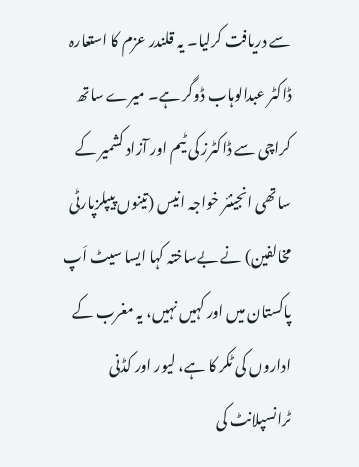سے دریافت کرلیا۔ یہ قلندر عزم کا استعارہ ڈاکٹر عبدالوہاب ڈوگر ہے۔ میرے ساتھ کراچی سے ڈاکٹرز کی ٹیم اور آزاد کشمیر کے ساتھی انجینئر خواجہ انیس (تینوں پیپلزپارٹی مخالفین) نے بےساختہ کہا ایسا سیٹ اَپ پاکستان میں اور کہیں نہیں، یہ مغرب کے اداروں کی ٹکر کا ہے، لیور اور کڈنی ٹرانسپلانٹ کی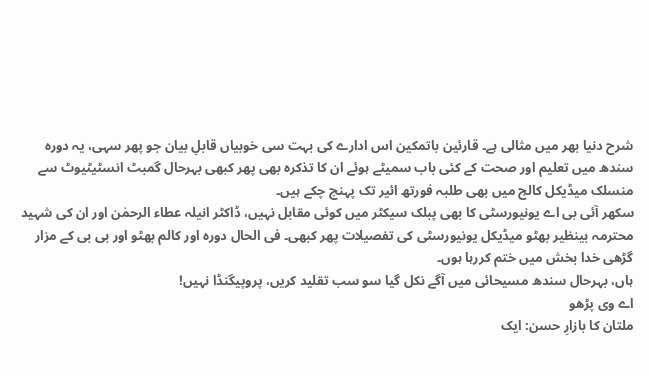شرح دنیا بھر میں مثالی ہے۔ قارئین باتمکین اس ادارے کی بہت سی خوبیاں قابلِ بیان جو پھر سہی، یہ دورہ سندھ میں تعلیم اور صحت کے کئی باب سمیٹے ہوئے ان کا تذکرہ بھی پھر کبھی بہرحال گمبٹ انسٹیٹیوٹ سے منسلک میڈیکل کالج میں بھی طلبہ فورتھ ائیر تک پہنچ چکے ہیں۔
سکھر آئی بی اے یونیورسٹی کا بھی پبلک سیکٹر میں کوئی مقابل نہیں، ڈاکٹر انیلہ عطاء الرحمٰن اور ان کی شہید محترمہ بینظیر بھٹو میڈیکل یونیورسٹی کی تفصیلات پھر کبھی۔ فی الحال دورہ اور کالم بھٹو اور بی بی کے مزار گڑھی خدا بخش میں ختم کررہا ہوں۔
ہاں، بہرحال سندھ مسیحائی میں آگے نکل گیا سو سب تقلید کریں، پروپیگنڈا نہیں!
اے وی پڑھو
ملتان کا بازارِ حسن: ایک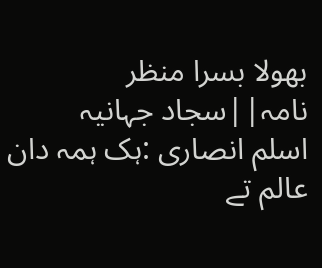بھولا بسرا منظر نامہ||سجاد جہانیہ
اسلم انصاری :ہک ہمہ دان عالم تے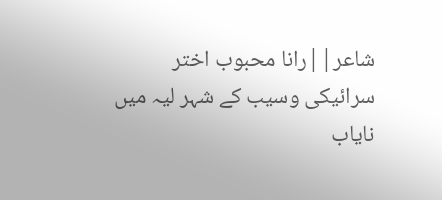شاعر||رانا محبوب اختر
سرائیکی وسیب کے شہر لیہ میں نایاب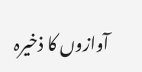آوازوں کا ذخیرہ